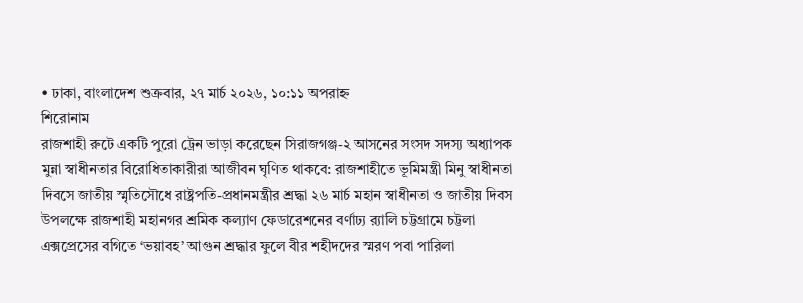• ঢাকা, বাংলাদেশ শুক্রবার, ২৭ মার্চ ২০২৬, ১০:১১ অপরাহ্ন
শিরোনাম
রাজশাহী রুটে একটি পুরো ট্রেন ভাড়া করেছেন সিরাজগঞ্জ-২ আসনের সংসদ সদস্য অধ্যাপক মুন্না স্বাধীনতার বিরোধিতাকারীরা আজীবন ঘৃণিত থাকবে: রাজশাহীতে ভূমিমন্ত্রী মিনু স্বাধীনতা দিবসে জাতীয় স্মৃতিসৌধে রাষ্ট্রপতি-প্রধানমন্ত্রীর শ্রদ্ধা ২৬ মার্চ মহান স্বাধীনতা ও জাতীয় দিবস উপলক্ষে রাজশাহী মহানগর শ্রমিক কল্যাণ ফেডারেশনের বর্ণাঢ্য র‍্যালি চট্টগ্রামে চট্টলা এক্সপ্রেসের বগিতে ‘ভয়াবহ’ আগুন শ্রদ্ধার ফুলে বীর শহীদদের স্মরণ পবা পারিলা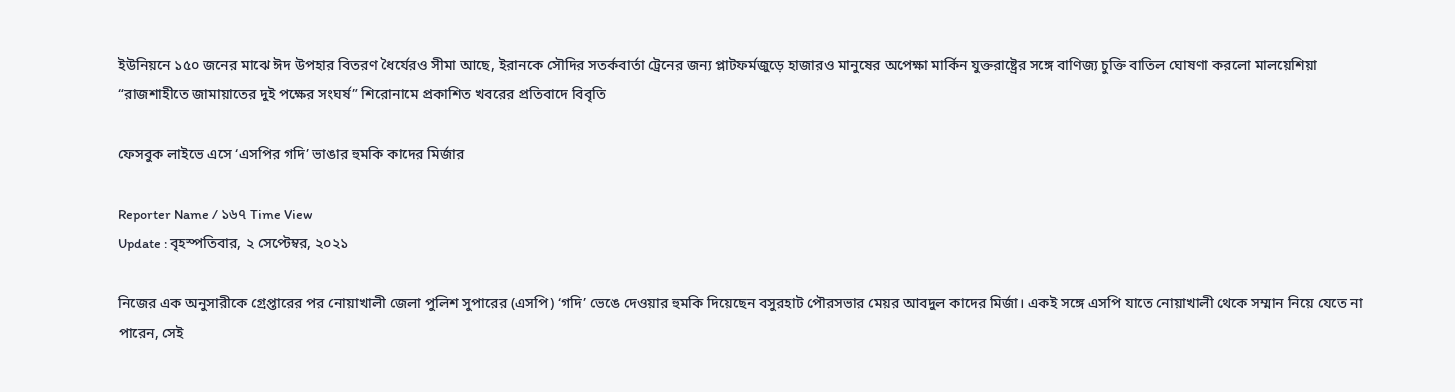ইউনিয়নে ১৫০ জনের মাঝে ঈদ উপহার বিতরণ ধৈর্যেরও সীমা আছে, ইরানকে সৌদির সতর্কবার্তা ট্রেনের জন্য প্লাটফর্মজুড়ে হাজারও মানুষের অপেক্ষা মার্কিন যুক্তরাষ্ট্রের সঙ্গে বাণিজ্য চুক্তি বাতিল ঘোষণা করলো মালয়েশিয়া “রাজশাহীতে জামায়াতের দুই পক্ষের সংঘর্ষ” শিরোনামে প্রকাশিত খবরের প্রতিবাদে বিবৃতি

ফেসবুক লাইভে এসে ‘এসপির গদি’ ভাঙার হুমকি কাদের মির্জার

Reporter Name / ১৬৭ Time View
Update : বৃহস্পতিবার, ২ সেপ্টেম্বর, ২০২১

নিজের এক অনুসারীকে গ্রেপ্তারের পর নোয়াখালী জেলা পুলিশ সুপারের (এসপি) ‘গদি’ ভেঙে দেওয়ার হুমকি দিয়েছেন বসুরহাট পৌরসভার মেয়র আবদুল কাদের মির্জা। একই সঙ্গে এসপি যাতে নোয়াখালী থেকে সম্মান নিয়ে যেতে না পারেন, সেই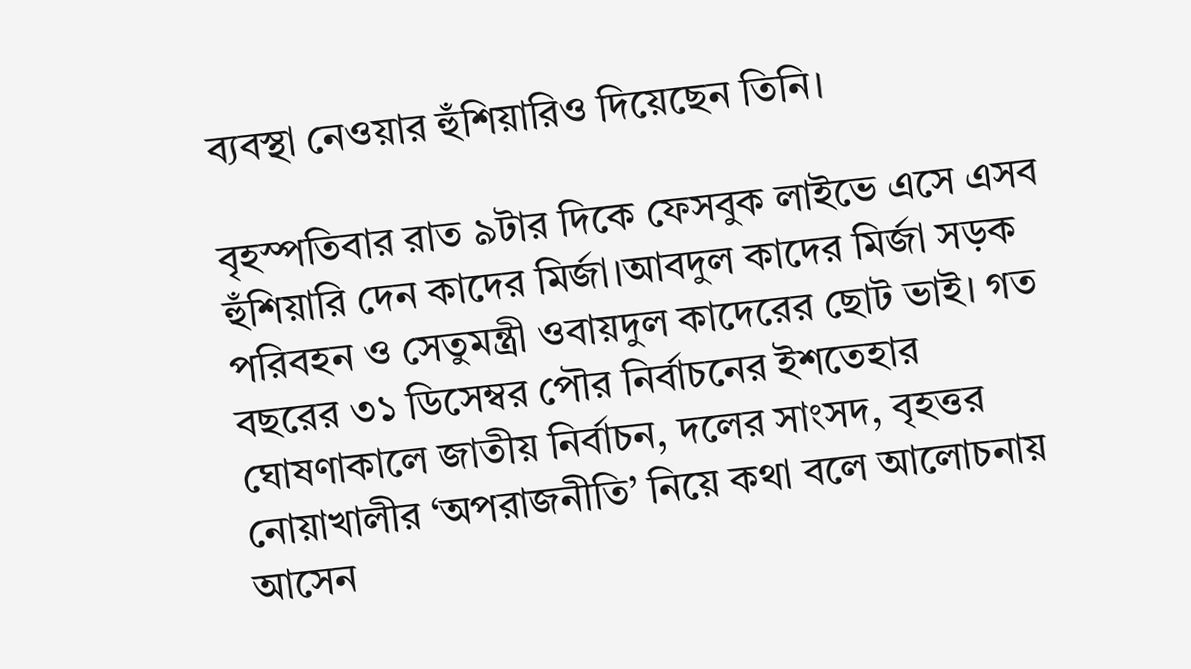ব্যবস্থা নেওয়ার হুঁশিয়ারিও দিয়েছেন তিনি।

বৃহস্পতিবার রাত ৯টার দিকে ফেসবুক লাইভে এসে এসব হুঁশিয়ারি দেন কাদের মির্জা।আবদুল কাদের মির্জা সড়ক পরিবহন ও সেতুমন্ত্রী ওবায়দুল কাদেরের ছোট ভাই। গত বছরের ৩১ ডিসেম্বর পৌর নির্বাচনের ইশতেহার ঘোষণাকালে জাতীয় নির্বাচন, দলের সাংসদ, বৃহত্তর নোয়াখালীর ‘অপরাজনীতি’ নিয়ে কথা বলে আলোচনায় আসেন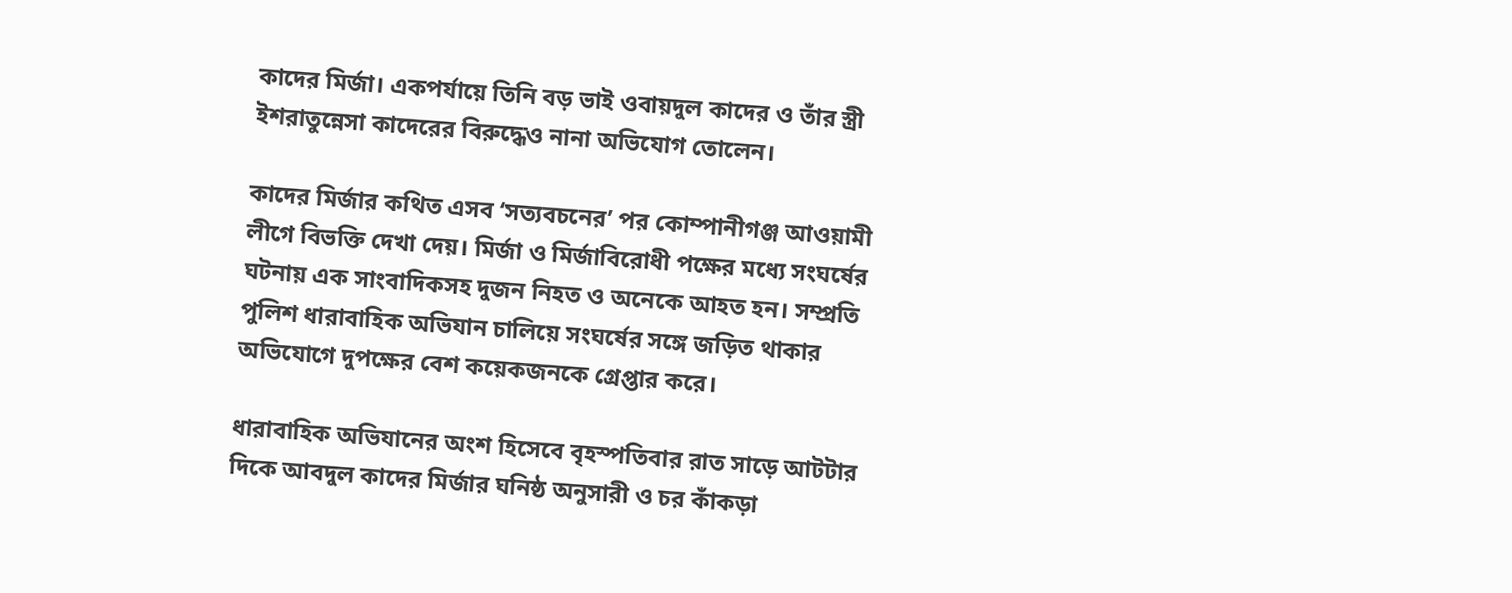কাদের মির্জা। একপর্যায়ে তিনি বড় ভাই ওবায়দুল কাদের ও তাঁর স্ত্রী ইশরাতুন্নেসা কাদেরের বিরুদ্ধেও নানা অভিযোগ তোলেন।

কাদের মির্জার কথিত এসব ‘সত্যবচনের’ পর কোম্পানীগঞ্জ আওয়ামী লীগে বিভক্তি দেখা দেয়। মির্জা ও মির্জাবিরোধী পক্ষের মধ্যে সংঘর্ষের ঘটনায় এক সাংবাদিকসহ দুজন নিহত ও অনেকে আহত হন। সম্প্রতি পুলিশ ধারাবাহিক অভিযান চালিয়ে সংঘর্ষের সঙ্গে জড়িত থাকার অভিযোগে দুপক্ষের বেশ কয়েকজনকে গ্রেপ্তার করে।

ধারাবাহিক অভিযানের অংশ হিসেবে বৃহস্পতিবার রাত সাড়ে আটটার দিকে আবদুল কাদের মির্জার ঘনিষ্ঠ অনুসারী ও চর কাঁকড়া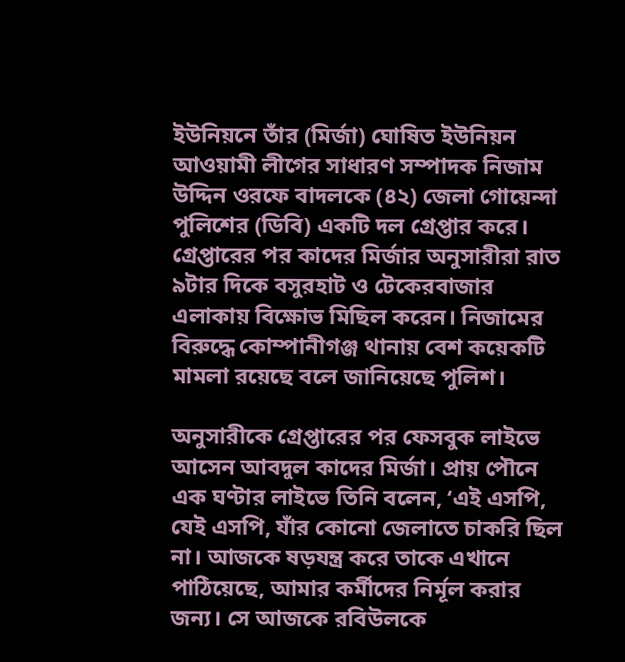ইউনিয়নে তাঁর (মির্জা) ঘোষিত ইউনিয়ন আওয়ামী লীগের সাধারণ সম্পাদক নিজাম উদ্দিন ওরফে বাদলকে (৪২) জেলা গোয়েন্দা পুলিশের (ডিবি) একটি দল গ্রেপ্তার করে। গ্রেপ্তারের পর কাদের মির্জার অনুসারীরা রাত ৯টার দিকে বসুরহাট ও টেকেরবাজার এলাকায় বিক্ষোভ মিছিল করেন। নিজামের বিরুদ্ধে কোম্পানীগঞ্জ থানায় বেশ কয়েকটি মামলা রয়েছে বলে জানিয়েছে পুলিশ।

অনুসারীকে গ্রেপ্তারের পর ফেসবুক লাইভে আসেন আবদুল কাদের মির্জা। প্রায় পৌনে এক ঘণ্টার লাইভে তিনি বলেন, ‘এই এসপি, যেই এসপি, যাঁর কোনো জেলাতে চাকরি ছিল না। আজকে ষড়যন্ত্র করে তাকে এখানে পাঠিয়েছে, আমার কর্মীদের নির্মূল করার জন্য। সে আজকে রবিউলকে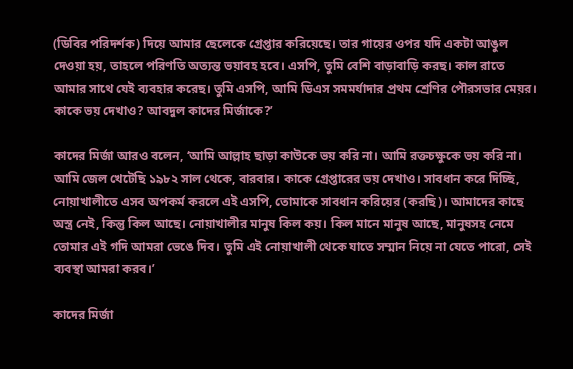(ডিবির পরিদর্শক) দিয়ে আমার ছেলেকে গ্রেপ্তার করিয়েছে। তার গায়ের ওপর যদি একটা আঙুল দেওয়া হয়, তাহলে পরিণতি অত্যন্ত ভয়াবহ হবে। এসপি, তুমি বেশি বাড়াবাড়ি করছ। কাল রাতে আমার সাথে যেই ব্যবহার করেছ। তুমি এসপি, আমি ডিএস সমমর্যাদার প্রথম শ্রেণির পৌরসভার মেয়র। কাকে ভয় দেখাও? আবদুল কাদের মির্জাকে?’

কাদের মির্জা আরও বলেন, ‘আমি আল্লাহ ছাড়া কাউকে ভয় করি না। আমি রক্তচক্ষুকে ভয় করি না। আমি জেল খেটেছি ১৯৮২ সাল থেকে, বারবার। কাকে গ্রেপ্তারের ভয় দেখাও। সাবধান করে দিচ্ছি, নোয়াখালীতে এসব অপকর্ম করলে এই এসপি, তোমাকে সাবধান করিয়ের (করছি)। আমাদের কাছে অস্ত্র নেই, কিন্তু কিল আছে। নোয়াখালীর মানুষ কিল কয়। কিল মানে মানুষ আছে, মানুষসহ নেমে তোমার এই গদি আমরা ভেঙে দিব। তুমি এই নোয়াখালী থেকে যাতে সম্মান নিয়ে না যেতে পারো, সেই ব্যবস্থা আমরা করব।’

কাদের মির্জা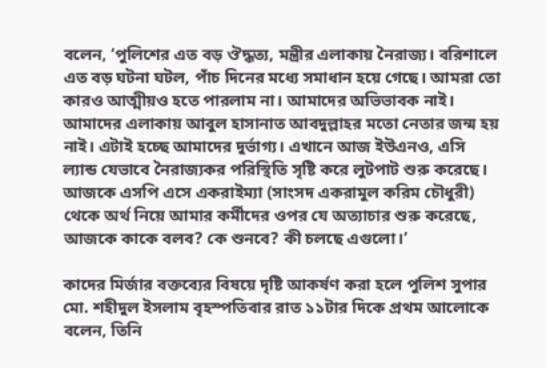বলেন, ‘পুলিশের এত বড় ঔদ্ধত্য, মন্ত্রীর এলাকায় নৈরাজ্য। বরিশালে এত বড় ঘটনা ঘটল, পাঁচ দিনের মধ্যে সমাধান হয়ে গেছে। আমরা তো কারও আত্মীয়ও হতে পারলাম না। আমাদের অভিভাবক নাই। আমাদের এলাকায় আবুল হাসানাত আবদুল্লাহর মতো নেতার জন্ম হয় নাই। এটাই হচ্ছে আমাদের দুর্ভাগ্য। এখানে আজ ইউএনও, এসি ল্যান্ড যেভাবে নৈরাজ্যকর পরিস্থিতি সৃষ্টি করে লুটপাট শুরু করেছে। আজকে এসপি এসে একরাইম্যা (সাংসদ একরামুল করিম চৌধুরী) থেকে অর্থ নিয়ে আমার কর্মীদের ওপর যে অত্যাচার শুরু করেছে, আজকে কাকে বলব? কে শুনবে? কী চলছে এগুলো।’

কাদের মির্জার বক্তব্যের বিষয়ে দৃষ্টি আকর্ষণ করা হলে পুলিশ সুপার মো. শহীদুল ইসলাম বৃহস্পতিবার রাত ১১টার দিকে প্রথম আলোকে বলেন, তিনি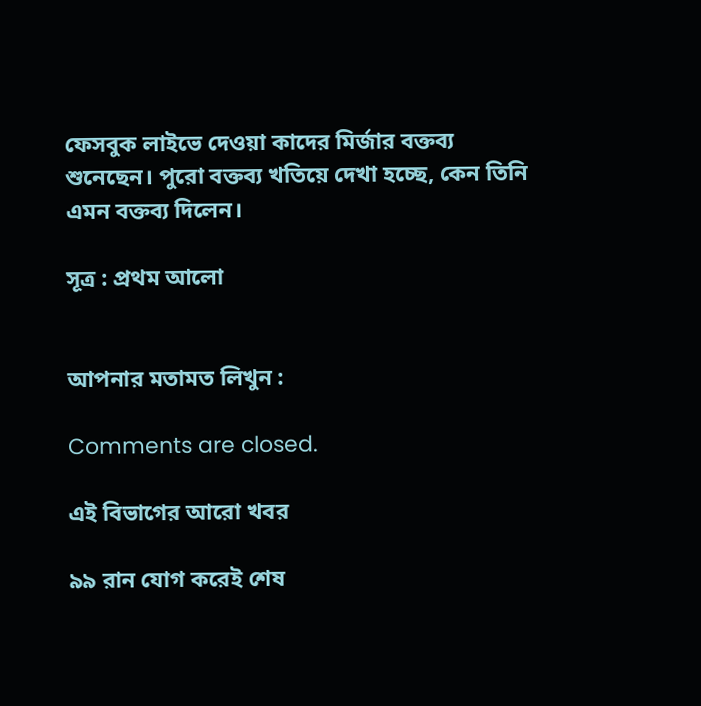ফেসবুক লাইভে দেওয়া কাদের মির্জার বক্তব্য শুনেছেন। পুরো বক্তব্য খতিয়ে দেখা হচ্ছে, কেন তিনি এমন বক্তব্য দিলেন।

সূত্র : প্রথম আলো


আপনার মতামত লিখুন :

Comments are closed.

এই বিভাগের আরো খবর

৯৯ রান যোগ করেই শেষ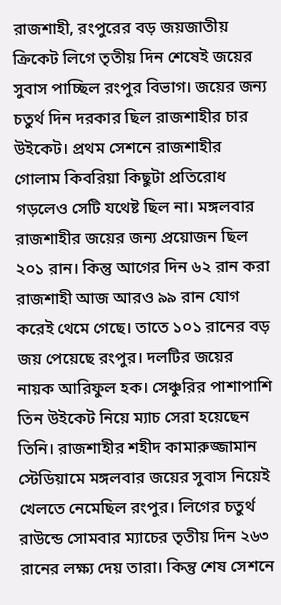রাজশাহী, রংপুরের বড় জয়জাতীয় ক্রিকেট লিগে তৃতীয় দিন শেষেই জয়ের সুবাস পাচ্ছিল রংপুর বিভাগ। জয়ের জন্য চতুর্থ দিন দরকার ছিল রাজশাহীর চার উইকেট। প্রথম সেশনে রাজশাহীর গোলাম কিবরিয়া কিছুটা প্রতিরোধ গড়লেও সেটি যথেষ্ট ছিল না। মঙ্গলবার রাজশাহীর জয়ের জন্য প্রয়োজন ছিল ২০১ রান। কিন্তু আগের দিন ৬২ রান করা রাজশাহী আজ আরও ৯৯ রান যোগ করেই থেমে গেছে। তাতে ১০১ রানের বড় জয় পেয়েছে রংপুর। দলটির জয়ের নায়ক আরিফুল হক। সেঞ্চুরির পাশাপাশি তিন উইকেট নিয়ে ম্যাচ সেরা হয়েছেন তিনি। রাজশাহীর শহীদ কামারুজ্জামান স্টেডিয়ামে মঙ্গলবার জয়ের সুবাস নিয়েই খেলতে নেমেছিল রংপুর। লিগের চতুর্থ রাউন্ডে সোমবার ম্যাচের তৃতীয় দিন ২৬৩ রানের লক্ষ্য দেয় তারা। কিন্তু শেষ সেশনে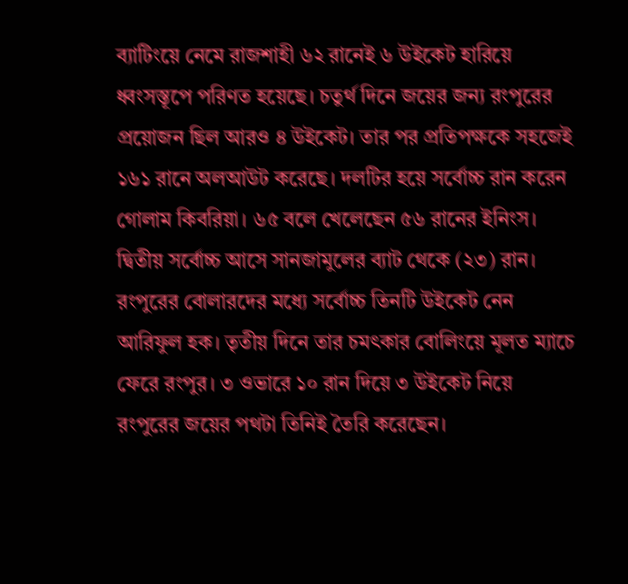ব্যাটিংয়ে নেমে রাজশাহী ৬২ রানেই ৬ উইকেট হারিয়ে ধ্বংসস্তূপে পরিণত হয়েছে। চতুর্থ দিনে জয়ের জন্য রংপুরের প্রয়োজন ছিল আরও ৪ উইকেট। তার পর প্রতিপক্ষকে সহজেই ১৬১ রানে অলআউট করেছে। দলটির হয়ে সর্বোচ্চ রান করেন গোলাম কিবরিয়া। ৬৫ বলে খেলেছেন ৫৬ রানের ইনিংস। দ্বিতীয় সর্বোচ্চ আসে সানজামুলের ব্যাট থেকে (২৩) রান। রংপুরের বোলারদের মধ্যে সর্বোচ্চ তিনটি উইকেট নেন আরিফুল হক। তৃতীয় দিনে তার চমৎকার বোলিংয়ে মূলত ম্যাচে ফেরে রংপুর। ৩ ওভারে ১০ রান দিয়ে ৩ উইকেট নিয়ে রংপুরের জয়ের পথটা তিনিই তৈরি করেছেন।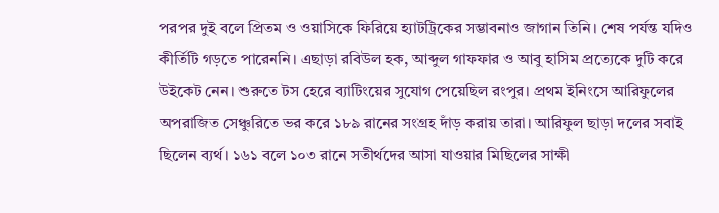পরপর দুই বলে প্রিতম ও ওয়াসিকে ফিরিয়ে হ্যাটট্রিকের সম্ভাবনাও জাগান তিনি। শেষ পর্যন্ত যদিও কীর্তিটি গড়তে পারেননি। এছাড়া রবিউল হক, আব্দুল গাফফার ও আবু হাসিম প্রত্যেকে দুটি করে উইকেট নেন। শুরুতে টস হেরে ব্যাটিংয়ের সুযোগ পেয়েছিল রংপুর। প্রথম ইনিংসে আরিফুলের অপরাজিত সেঞ্চুরিতে ভর করে ১৮৯ রানের সংগ্রহ দাঁড় করায় তারা। আরিফুল ছাড়া দলের সবাই ছিলেন ব্যর্থ। ১৬১ বলে ১০৩ রানে সতীর্থদের আসা যাওয়ার মিছিলের সাক্ষী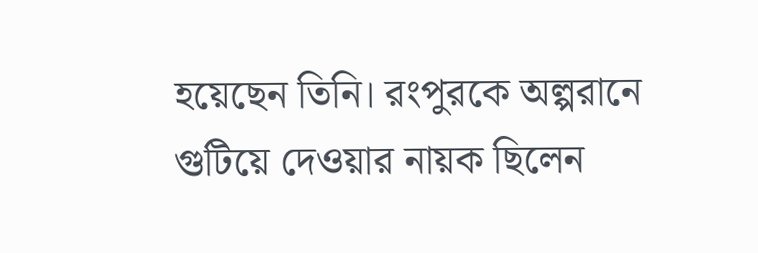হয়েছেন তিনি। রংপুরকে অল্পরানে গুটিয়ে দেওয়ার নায়ক ছিলেন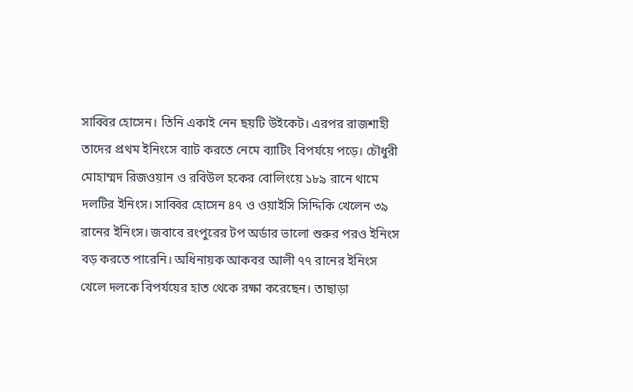সাব্বির হোসেন। তিনি একাই নেন ছয়টি উইকেট। এরপর রাজশাহী তাদের প্রথম ইনিংসে ব্যাট করতে নেমে ব্যাটিং বিপর্যয়ে পড়ে। চৌধুরী মোহাম্মদ রিজওয়ান ও রবিউল হকের বোলিংয়ে ১৮৯ রানে থামে দলটির ইনিংস। সাব্বির হোসেন ৪৭ ও ওয়াইসি সিদ্দিকি খেলেন ৩৯ রানের ইনিংস। জবাবে রংপুরের টপ অর্ডার ভালো শুরুর পরও ইনিংস বড় করতে পারেনি। অধিনায়ক আকবর আলী ৭৭ রানের ইনিংস খেলে দলকে বিপর্যয়ের হাত থেকে রক্ষা করেছেন। তাছাড়া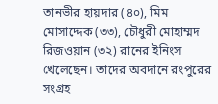তানভীর হায়দার (৪০), মিম মোসাদ্দেক (৩৩), চৌধুরী মোহাম্মদ রিজওয়ান (৩২) রানের ইনিংস খেলেছেন। তাদের অবদানে রংপুরের সংগ্রহ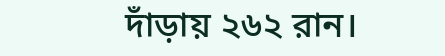দাঁড়ায় ২৬২ রান।